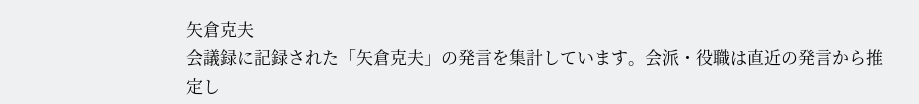矢倉克夫
会議録に記録された「矢倉克夫」の発言を集計しています。会派・役職は直近の発言から推定し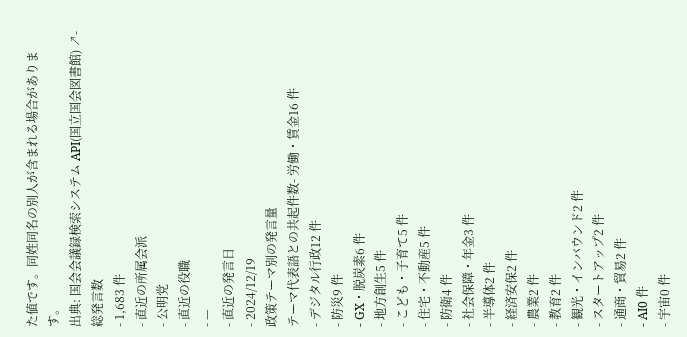た値です。同姓同名の別人が含まれる場合があります。
出典: 国会会議録検索システム API(国立国会図書館) ↗- 総発言数
- 1,683 件
- 直近の所属会派
- 公明党
- 直近の役職
- —
- 直近の発言日
- 2024/12/19
政策テーマ別の発言量
テーマ代表語との共起件数- 労働・賃金16 件
- デジタル行政12 件
- 防災9 件
- GX・脱炭素6 件
- 地方創生5 件
- こども・子育て5 件
- 住宅・不動産5 件
- 防衛4 件
- 社会保障・年金3 件
- 半導体2 件
- 経済安保2 件
- 農業2 件
- 教育2 件
- 観光・インバウンド2 件
- スタートアップ2 件
- 通商・貿易2 件
- AI0 件
- 宇宙0 件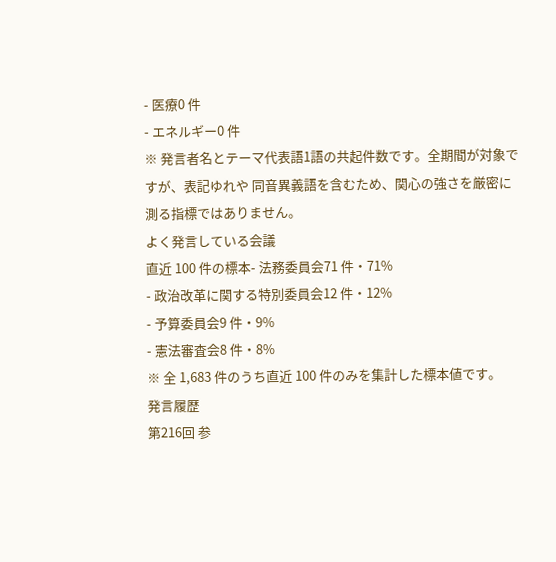- 医療0 件
- エネルギー0 件
※ 発言者名とテーマ代表語1語の共起件数です。全期間が対象ですが、表記ゆれや 同音異義語を含むため、関心の強さを厳密に測る指標ではありません。
よく発言している会議
直近 100 件の標本- 法務委員会71 件・71%
- 政治改革に関する特別委員会12 件・12%
- 予算委員会9 件・9%
- 憲法審査会8 件・8%
※ 全 1,683 件のうち直近 100 件のみを集計した標本値です。
発言履歴
第216回 参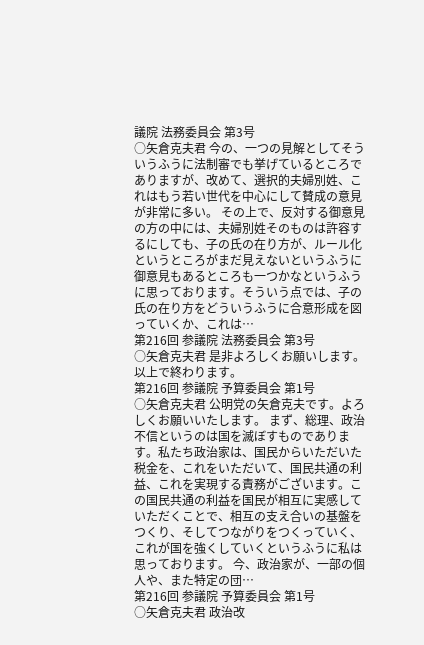議院 法務委員会 第3号
○矢倉克夫君 今の、一つの見解としてそういうふうに法制審でも挙げているところでありますが、改めて、選択的夫婦別姓、これはもう若い世代を中心にして賛成の意見が非常に多い。 その上で、反対する御意見の方の中には、夫婦別姓そのものは許容するにしても、子の氏の在り方が、ルール化というところがまだ見えないというふうに御意見もあるところも一つかなというふうに思っております。そういう点では、子の氏の在り方をどういうふうに合意形成を図っていくか、これは…
第216回 参議院 法務委員会 第3号
○矢倉克夫君 是非よろしくお願いします。以上で終わります。
第216回 参議院 予算委員会 第1号
○矢倉克夫君 公明党の矢倉克夫です。よろしくお願いいたします。 まず、総理、政治不信というのは国を滅ぼすものであります。私たち政治家は、国民からいただいた税金を、これをいただいて、国民共通の利益、これを実現する責務がございます。この国民共通の利益を国民が相互に実感していただくことで、相互の支え合いの基盤をつくり、そしてつながりをつくっていく、これが国を強くしていくというふうに私は思っております。 今、政治家が、一部の個人や、また特定の団…
第216回 参議院 予算委員会 第1号
○矢倉克夫君 政治改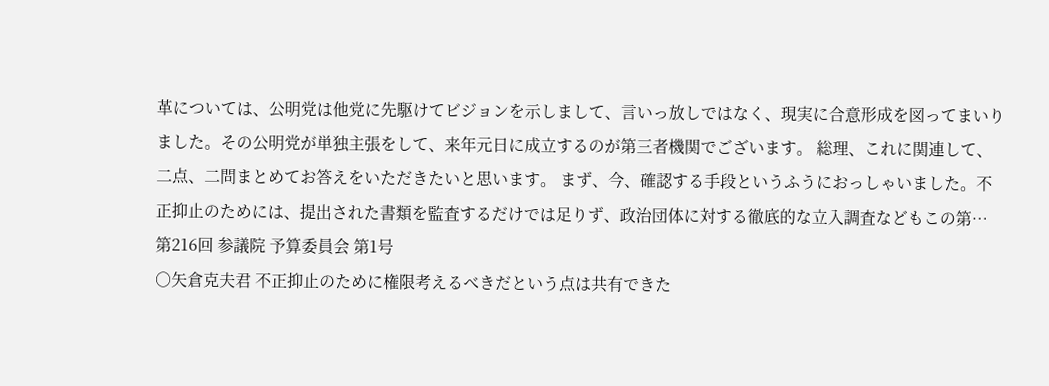革については、公明党は他党に先駆けてビジョンを示しまして、言いっ放しではなく、現実に合意形成を図ってまいりました。その公明党が単独主張をして、来年元日に成立するのが第三者機関でございます。 総理、これに関連して、二点、二問まとめてお答えをいただきたいと思います。 まず、今、確認する手段というふうにおっしゃいました。不正抑止のためには、提出された書類を監査するだけでは足りず、政治団体に対する徹底的な立入調査などもこの第…
第216回 参議院 予算委員会 第1号
○矢倉克夫君 不正抑止のために権限考えるべきだという点は共有できた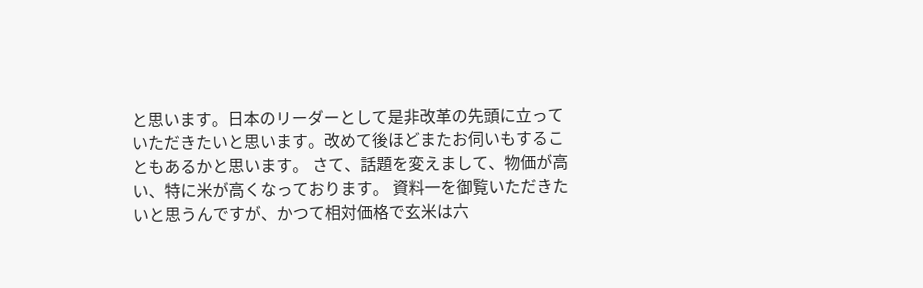と思います。日本のリーダーとして是非改革の先頭に立っていただきたいと思います。改めて後ほどまたお伺いもすることもあるかと思います。 さて、話題を変えまして、物価が高い、特に米が高くなっております。 資料一を御覧いただきたいと思うんですが、かつて相対価格で玄米は六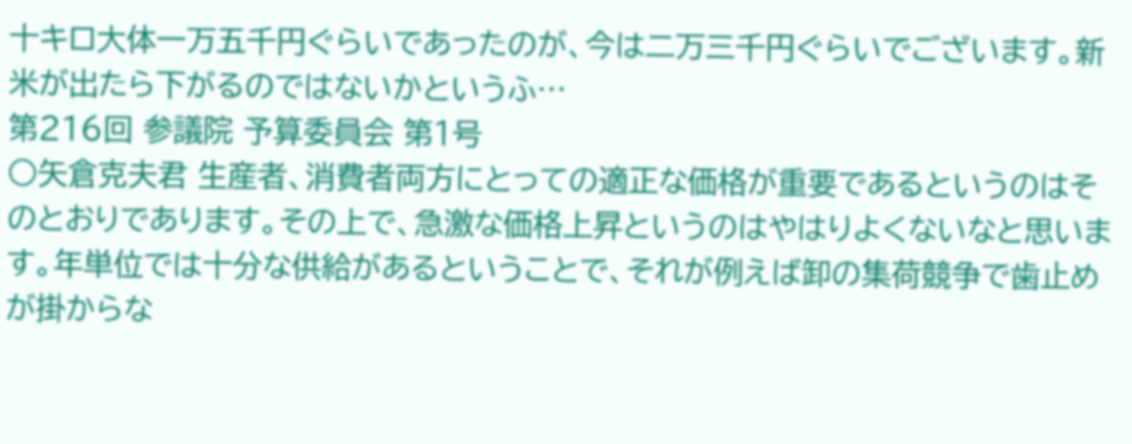十キロ大体一万五千円ぐらいであったのが、今は二万三千円ぐらいでございます。新米が出たら下がるのではないかというふ…
第216回 参議院 予算委員会 第1号
○矢倉克夫君 生産者、消費者両方にとっての適正な価格が重要であるというのはそのとおりであります。その上で、急激な価格上昇というのはやはりよくないなと思います。年単位では十分な供給があるということで、それが例えば卸の集荷競争で歯止めが掛からな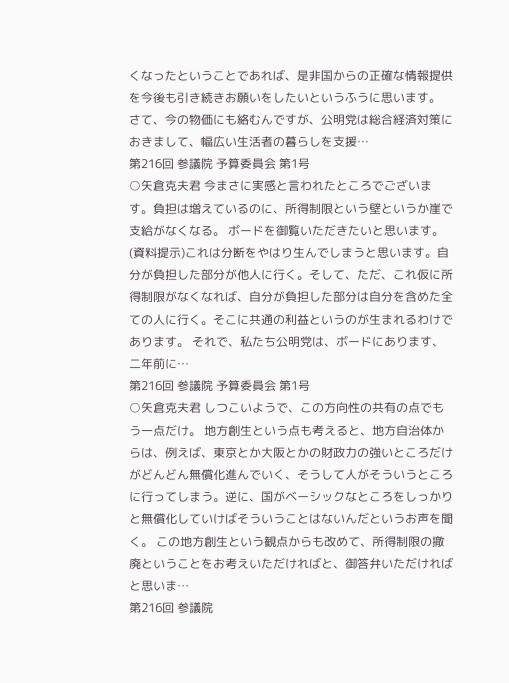くなったということであれば、是非国からの正確な情報提供を今後も引き続きお願いをしたいというふうに思います。 さて、今の物価にも絡むんですが、公明党は総合経済対策におきまして、幅広い生活者の暮らしを支援…
第216回 参議院 予算委員会 第1号
○矢倉克夫君 今まさに実感と言われたところでございます。負担は増えているのに、所得制限という壁というか崖で支給がなくなる。 ボードを御覧いただきたいと思います。(資料提示)これは分断をやはり生んでしまうと思います。自分が負担した部分が他人に行く。そして、ただ、これ仮に所得制限がなくなれば、自分が負担した部分は自分を含めた全ての人に行く。そこに共通の利益というのが生まれるわけであります。 それで、私たち公明党は、ボードにあります、二年前に…
第216回 参議院 予算委員会 第1号
○矢倉克夫君 しつこいようで、この方向性の共有の点でもう一点だけ。 地方創生という点も考えると、地方自治体からは、例えば、東京とか大阪とかの財政力の強いところだけがどんどん無償化進んでいく、そうして人がそういうところに行ってしまう。逆に、国がベーシックなところをしっかりと無償化していけばそういうことはないんだというお声を聞く。 この地方創生という観点からも改めて、所得制限の撤廃ということをお考えいただければと、御答弁いただければと思いま…
第216回 参議院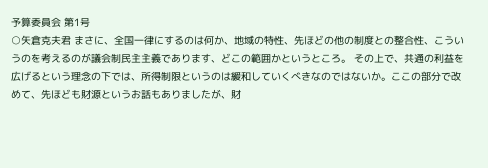予算委員会 第1号
○矢倉克夫君 まさに、全国一律にするのは何か、地域の特性、先ほどの他の制度との整合性、こういうのを考えるのが議会制民主主義であります、どこの範囲かというところ。 その上で、共通の利益を広げるという理念の下では、所得制限というのは緩和していくべきなのではないか。ここの部分で改めて、先ほども財源というお話もありましたが、財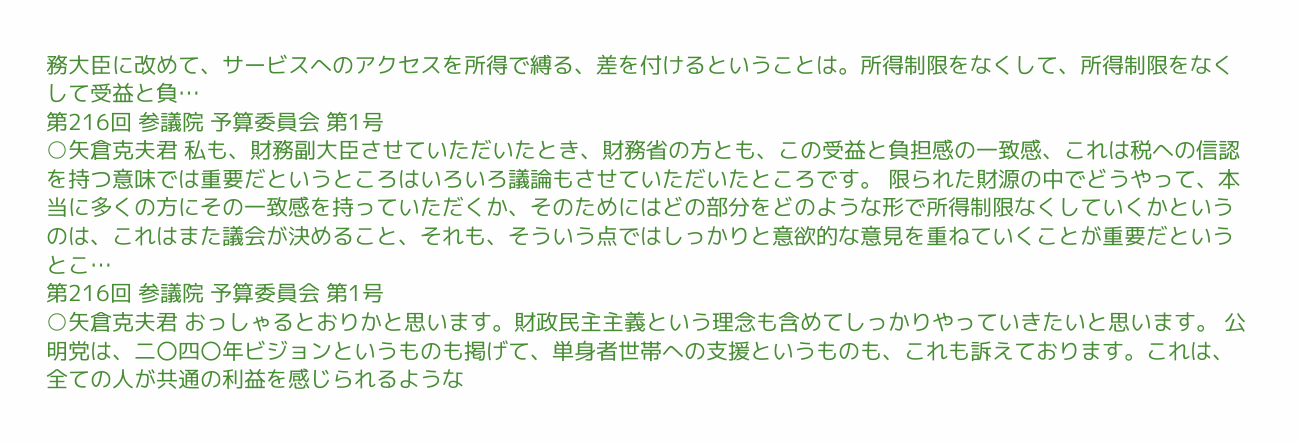務大臣に改めて、サービスへのアクセスを所得で縛る、差を付けるということは。所得制限をなくして、所得制限をなくして受益と負…
第216回 参議院 予算委員会 第1号
○矢倉克夫君 私も、財務副大臣させていただいたとき、財務省の方とも、この受益と負担感の一致感、これは税への信認を持つ意味では重要だというところはいろいろ議論もさせていただいたところです。 限られた財源の中でどうやって、本当に多くの方にその一致感を持っていただくか、そのためにはどの部分をどのような形で所得制限なくしていくかというのは、これはまた議会が決めること、それも、そういう点ではしっかりと意欲的な意見を重ねていくことが重要だというとこ…
第216回 参議院 予算委員会 第1号
○矢倉克夫君 おっしゃるとおりかと思います。財政民主主義という理念も含めてしっかりやっていきたいと思います。 公明党は、二〇四〇年ビジョンというものも掲げて、単身者世帯への支援というものも、これも訴えております。これは、全ての人が共通の利益を感じられるような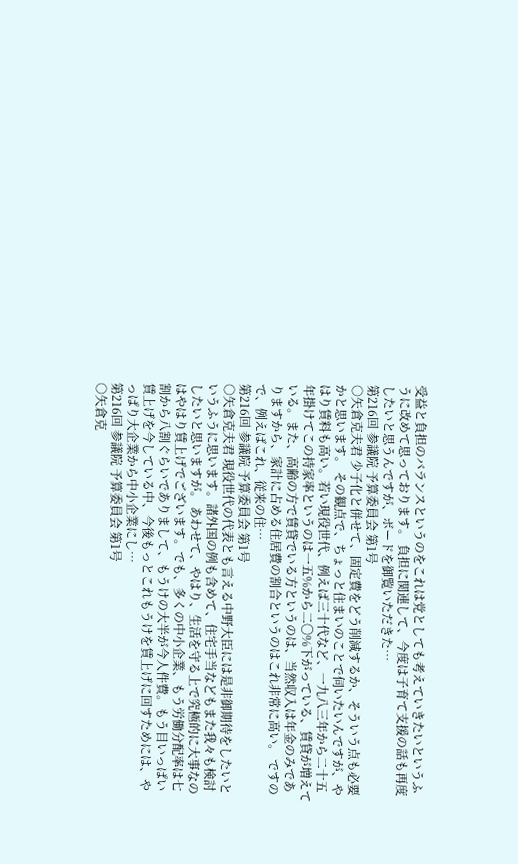受益と負担のバランスというのをこれは党としても考えていきたいというふうに改めて思っております。 負担に関連して、今度は子育て支援の話も再度したいと思うんですが、ボードを御覧いただきた…
第216回 参議院 予算委員会 第1号
○矢倉克夫君 少子化と併せて、固定費をどう削減するか、そういう点も必要かと思います。 その観点で、ちょっと住まいのことで伺いたいんですが、やはり賃料も高い。若い現役世代、例えば三十代など、一九八三年から二十五年掛けてこの持家率というのは一五%から二〇%下がっている、賃貸が増えている。また、高齢の方で賃貸でいる方というのは、当然収入は年金のみでありますから、家計に占める住居費の割合というのはこれ非常に高い。 ですので、例えばこれ、従来の住…
第216回 参議院 予算委員会 第1号
○矢倉克夫君 現役世代の代表とも言える中野大臣には是非御期待をしたいというふうに思います。諸外国の例も含めて、住宅手当などもまた我々も検討したいと思いますが。 あわせて、やはり、生活を守る上で究極的に大事なのはやはり賃上げでございます。でも、多くの中小企業、もう労働分配率は七割から八割ぐらいでありまして、もうけの大半が今人件費。もう目いっぱい賃上げを今している中、今後もっとこれもうけを賃上げに回すためには、やっぱり大企業から中小企業にし…
第216回 参議院 予算委員会 第1号
○矢倉克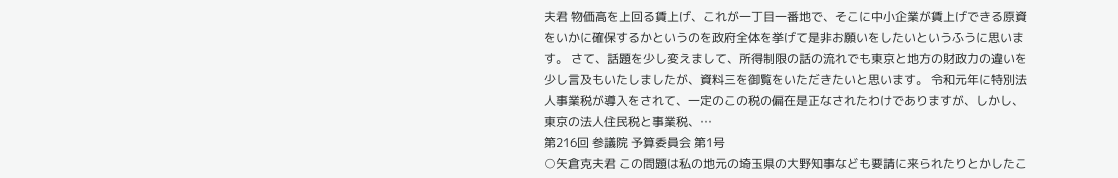夫君 物価高を上回る賃上げ、これが一丁目一番地で、そこに中小企業が賃上げできる原資をいかに確保するかというのを政府全体を挙げて是非お願いをしたいというふうに思います。 さて、話題を少し変えまして、所得制限の話の流れでも東京と地方の財政力の違いを少し言及もいたしましたが、資料三を御覧をいただきたいと思います。 令和元年に特別法人事業税が導入をされて、一定のこの税の偏在是正なされたわけでありますが、しかし、東京の法人住民税と事業税、…
第216回 参議院 予算委員会 第1号
○矢倉克夫君 この問題は私の地元の埼玉県の大野知事なども要請に来られたりとかしたこ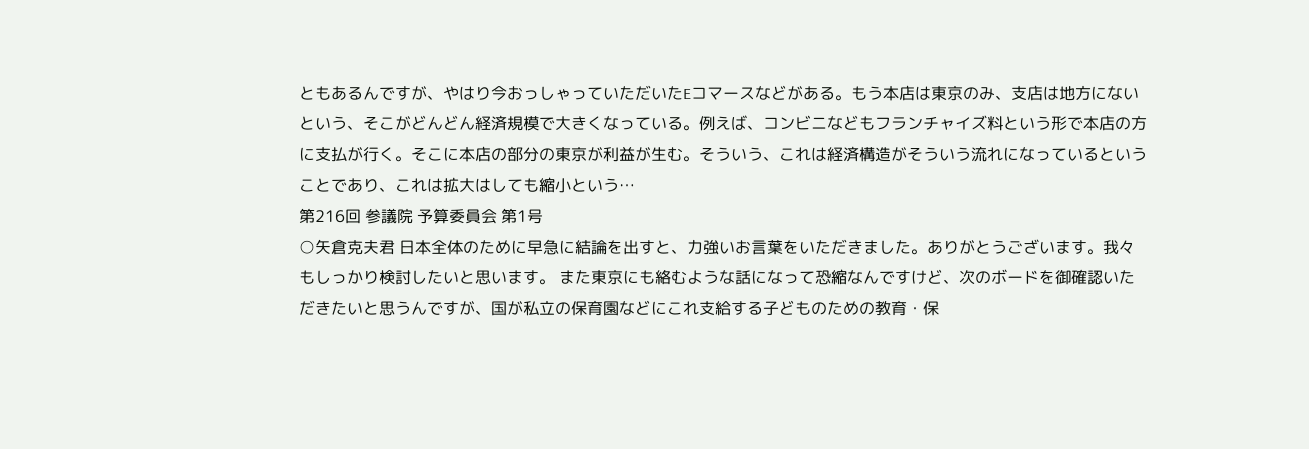ともあるんですが、やはり今おっしゃっていただいたEコマースなどがある。もう本店は東京のみ、支店は地方にないという、そこがどんどん経済規模で大きくなっている。例えば、コンビニなどもフランチャイズ料という形で本店の方に支払が行く。そこに本店の部分の東京が利益が生む。そういう、これは経済構造がそういう流れになっているということであり、これは拡大はしても縮小という…
第216回 参議院 予算委員会 第1号
○矢倉克夫君 日本全体のために早急に結論を出すと、力強いお言葉をいただきました。ありがとうございます。我々もしっかり検討したいと思います。 また東京にも絡むような話になって恐縮なんですけど、次のボードを御確認いただきたいと思うんですが、国が私立の保育園などにこれ支給する子どものための教育・保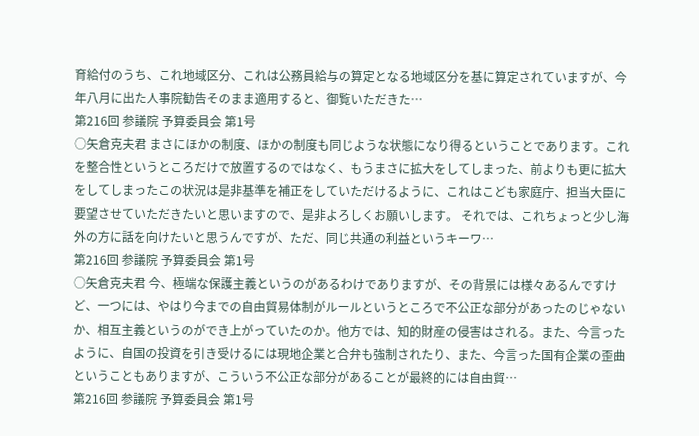育給付のうち、これ地域区分、これは公務員給与の算定となる地域区分を基に算定されていますが、今年八月に出た人事院勧告そのまま適用すると、御覧いただきた…
第216回 参議院 予算委員会 第1号
○矢倉克夫君 まさにほかの制度、ほかの制度も同じような状態になり得るということであります。これを整合性というところだけで放置するのではなく、もうまさに拡大をしてしまった、前よりも更に拡大をしてしまったこの状況は是非基準を補正をしていただけるように、これはこども家庭庁、担当大臣に要望させていただきたいと思いますので、是非よろしくお願いします。 それでは、これちょっと少し海外の方に話を向けたいと思うんですが、ただ、同じ共通の利益というキーワ…
第216回 参議院 予算委員会 第1号
○矢倉克夫君 今、極端な保護主義というのがあるわけでありますが、その背景には様々あるんですけど、一つには、やはり今までの自由貿易体制がルールというところで不公正な部分があったのじゃないか、相互主義というのができ上がっていたのか。他方では、知的財産の侵害はされる。また、今言ったように、自国の投資を引き受けるには現地企業と合弁も強制されたり、また、今言った国有企業の歪曲ということもありますが、こういう不公正な部分があることが最終的には自由貿…
第216回 参議院 予算委員会 第1号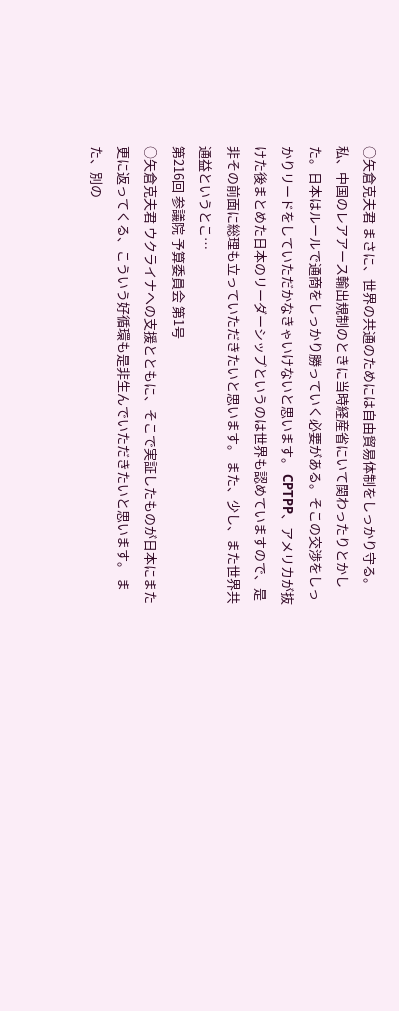○矢倉克夫君 まさに、世界の共通のためには自由貿易体制をしっかり守る。私、中国のレアアース輸出規制のときに当時経産省にいて関わったりとかした。日本はルールで通商をしっかり勝っていく必要がある。そこの交渉をしっかりリードをしていただかなきゃいけないと思います。 CPTPP、アメリカが抜けた後まとめた日本のリーダーシップというのは世界も認めていますので、是非その前面に総理も立っていただきたいと思います。 また、少し、また世界共通益というとこ…
第216回 参議院 予算委員会 第1号
○矢倉克夫君 ウクライナへの支援とともに、そこで実証したものが日本にまた更に返ってくる、こういう好循環も是非生んでいただきたいと思います。 また、別の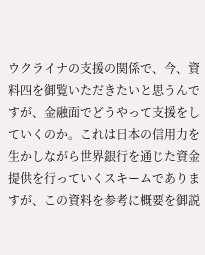ウクライナの支援の関係で、今、資料四を御覧いただきたいと思うんですが、金融面でどうやって支援をしていくのか。これは日本の信用力を生かしながら世界銀行を通じた資金提供を行っていくスキームでありますが、この資料を参考に概要を御説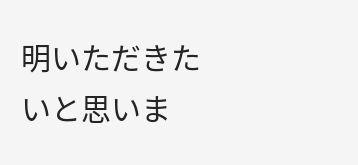明いただきたいと思いま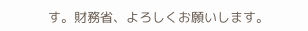す。財務省、よろしくお願いします。